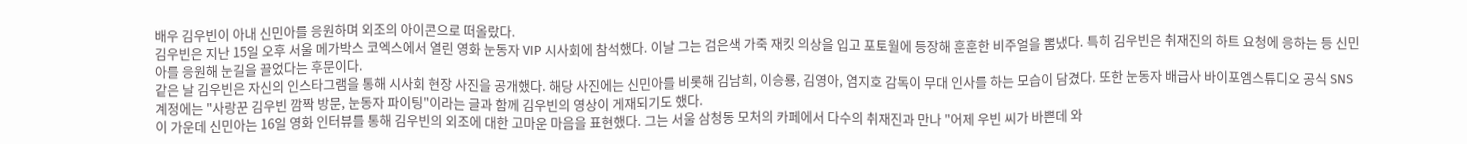배우 김우빈이 아내 신민아를 응원하며 외조의 아이콘으로 떠올랐다.
김우빈은 지난 15일 오후 서울 메가박스 코엑스에서 열린 영화 눈동자 VIP 시사회에 참석했다. 이날 그는 검은색 가죽 재킷 의상을 입고 포토월에 등장해 훈훈한 비주얼을 뽐냈다. 특히 김우빈은 취재진의 하트 요청에 응하는 등 신민아를 응원해 눈길을 끌었다는 후문이다.
같은 날 김우빈은 자신의 인스타그램을 통해 시사회 현장 사진을 공개했다. 해당 사진에는 신민아를 비롯해 김남희, 이승룡, 김영아, 염지호 감독이 무대 인사를 하는 모습이 담겼다. 또한 눈동자 배급사 바이포엠스튜디오 공식 SNS 계정에는 "사랑꾼 김우빈 깜짝 방문, 눈동자 파이팅"이라는 글과 함께 김우빈의 영상이 게재되기도 했다.
이 가운데 신민아는 16일 영화 인터뷰를 통해 김우빈의 외조에 대한 고마운 마음을 표현했다. 그는 서울 삼청동 모처의 카페에서 다수의 취재진과 만나 "어제 우빈 씨가 바쁜데 와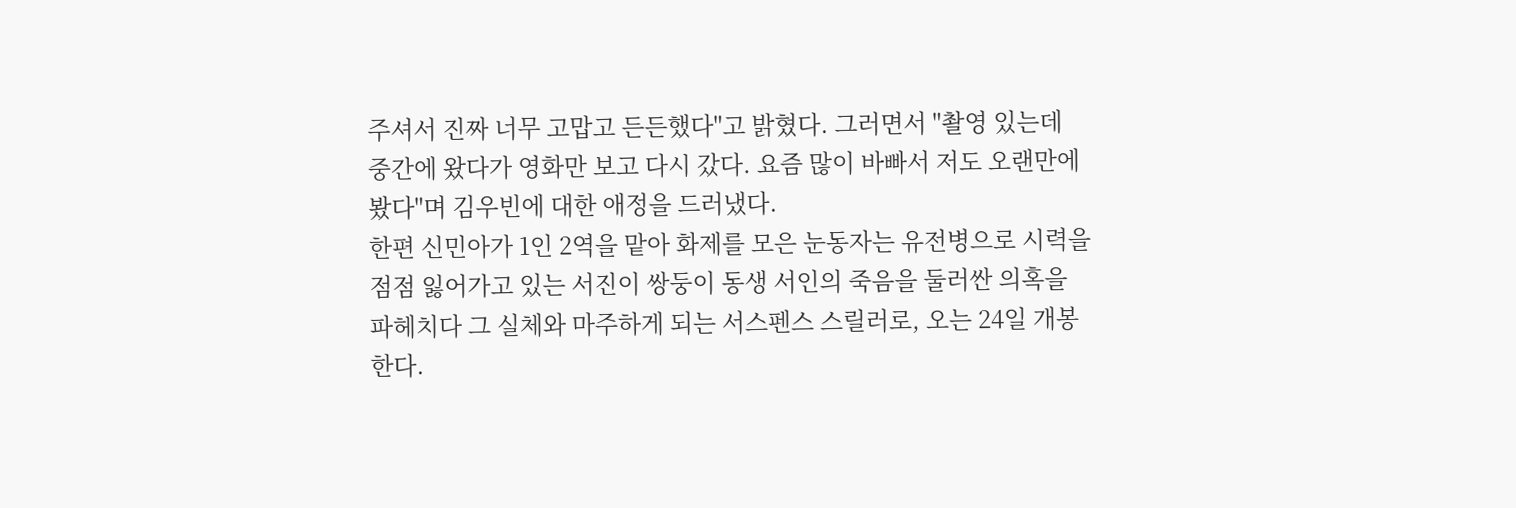주셔서 진짜 너무 고맙고 든든했다"고 밝혔다. 그러면서 "촬영 있는데 중간에 왔다가 영화만 보고 다시 갔다. 요즘 많이 바빠서 저도 오랜만에 봤다"며 김우빈에 대한 애정을 드러냈다.
한편 신민아가 1인 2역을 맡아 화제를 모은 눈동자는 유전병으로 시력을 점점 잃어가고 있는 서진이 쌍둥이 동생 서인의 죽음을 둘러싼 의혹을 파헤치다 그 실체와 마주하게 되는 서스펜스 스릴러로, 오는 24일 개봉한다.